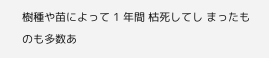樹種や苗によって 1 年間 枯死してし まったものも多数あ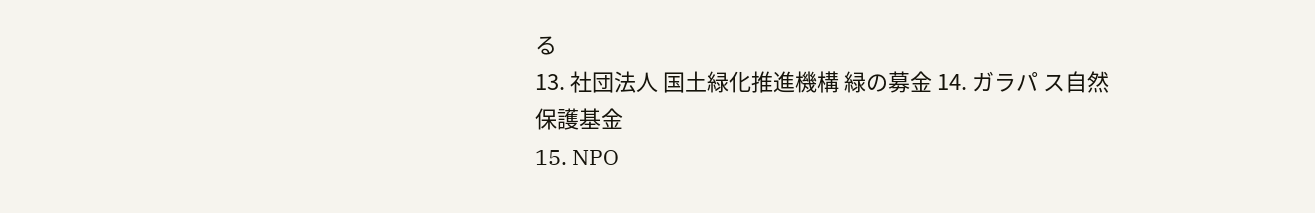る
13. 社団法人 国土緑化推進機構 緑の募金 14. ガラパ ス自然保護基金
15. NPO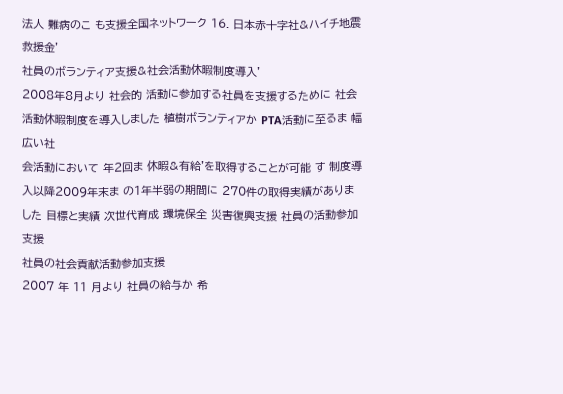法人 難病のこ も支援全国ネットワーク 16. 日本赤十字社&ハイチ地震救援金'
社員のボランティア支援&社会活動休暇制度導入'
2008年8月より 社会的 活動に参加する社員を支援するために 社会活動休暇制度を導入しました 植樹ボランティアか PTA活動に至るま 幅広い社
会活動において 年2回ま 休暇&有給'を取得することが可能 す 制度導入以降2009年末ま の1年半弱の期間に 270件の取得実績がありました 目標と実績 次世代育成 環境保全 災害復興支援 社員の活動参加支援
社員の社会貢献活動参加支援
2007 年 11 月より 社員の給与か 希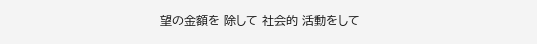望の金額を 除して 社会的 活動をして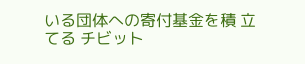いる団体への寄付基金を積 立てる チビット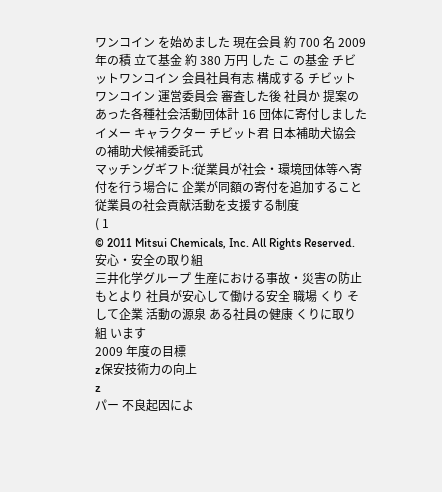ワンコイン を始めました 現在会員 約 700 名 2009 年の積 立て基金 約 380 万円 した こ の基金 チビットワンコイン 会員社員有志 構成する チビットワンコイン 運営委員会 審査した後 社員か 提案のあった各種社会活動団体計 16 団体に寄付しました
イメー キャラクター チビット君 日本補助犬協会 の補助犬候補委託式
マッチングギフト:従業員が社会・環境団体等へ寄付を行う場合に 企業が同額の寄付を追加すること 従業員の社会貢献活動を支援する制度
( 1
© 2011 Mitsui Chemicals, Inc. All Rights Reserved.
安心・安全の取り組
三井化学グループ 生産における事故・災害の防止 もとより 社員が安心して働ける安全 職場 くり そして企業 活動の源泉 ある社員の健康 くりに取り組 います
2009 年度の目標
z保安技術力の向上
z
パー 不良起因によ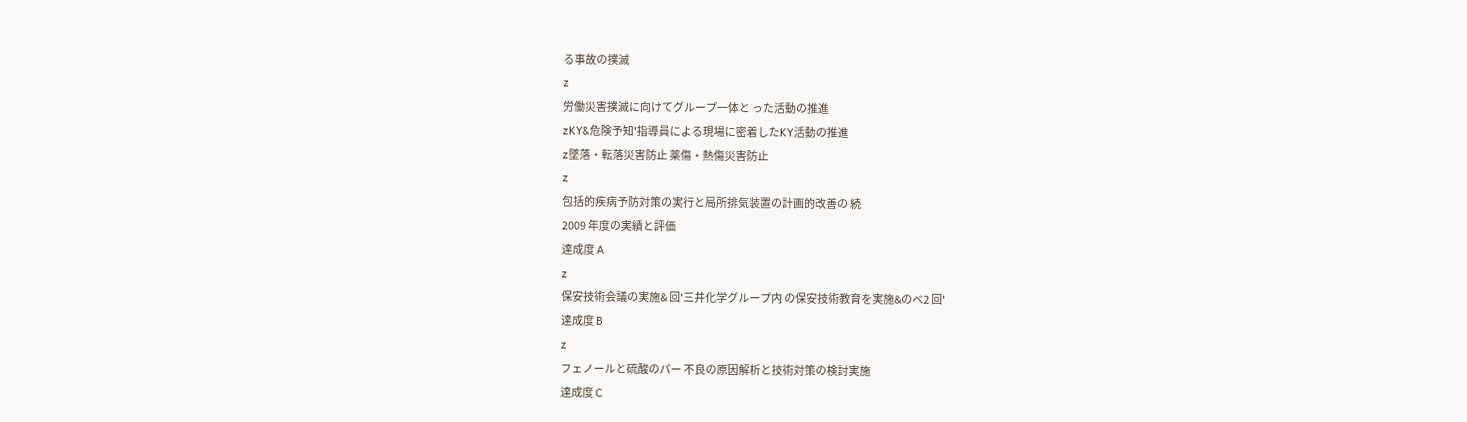る事故の撲滅
z
労働災害撲滅に向けてグループ一体と った活動の推進
zKY&危険予知'指導員による現場に密着したKY活動の推進
z墜落・転落災害防止 薬傷・熱傷災害防止
z
包括的疾病予防対策の実行と局所排気装置の計画的改善の 続
2009 年度の実績と評価
達成度 A
z
保安技術会議の実施& 回'三井化学グループ内 の保安技術教育を実施&のべ2 回'
達成度 B
z
フェノールと硫酸のパー 不良の原因解析と技術対策の検討実施
達成度 C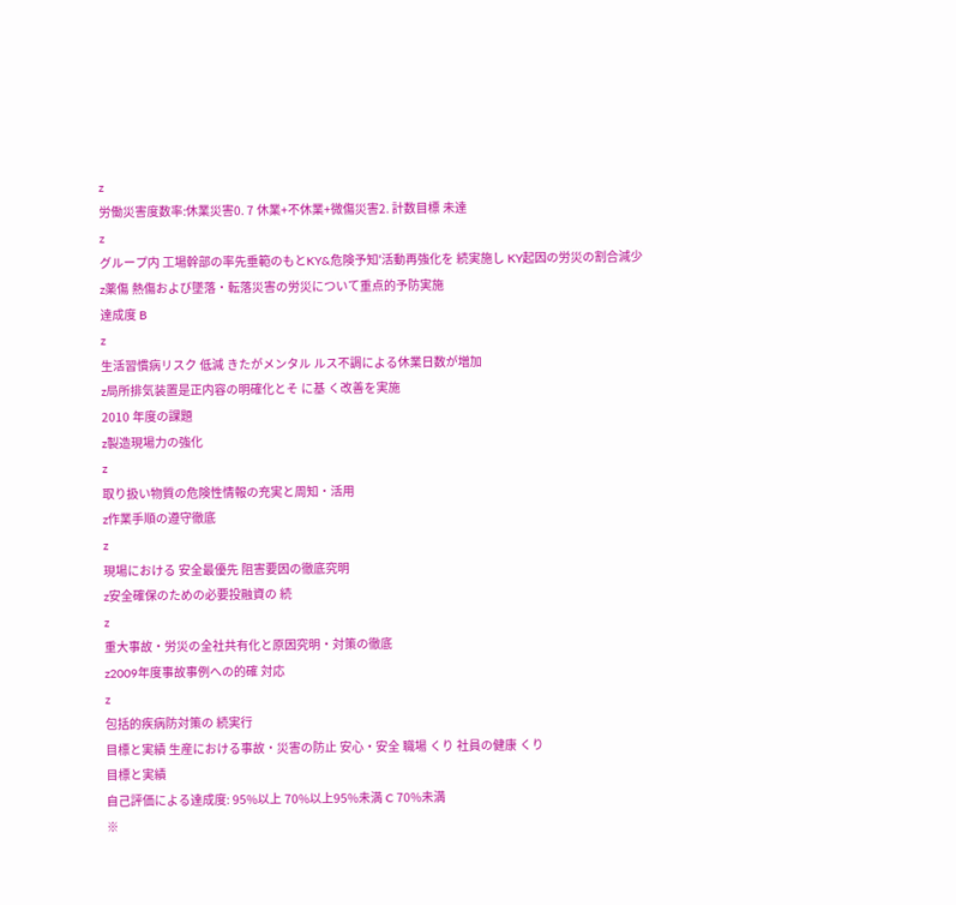z
労働災害度数率:休業災害0. 7 休業+不休業+微傷災害2. 計数目標 未達
z
グループ内 工場幹部の率先垂範のもとKY&危険予知'活動再強化を 続実施し KY起因の労災の割合減少
z薬傷 熱傷および墜落・転落災害の労災について重点的予防実施
達成度 B
z
生活習慣病リスク 低減 きたがメンタル ルス不調による休業日数が増加
z局所排気装置是正内容の明確化とそ に基 く改善を実施
2010 年度の課題
z製造現場力の強化
z
取り扱い物質の危険性情報の充実と周知・活用
z作業手順の遵守徹底
z
現場における 安全最優先 阻害要因の徹底究明
z安全確保のための必要投融資の 続
z
重大事故・労災の全社共有化と原因究明・対策の徹底
z2009年度事故事例への的確 対応
z
包括的疾病防対策の 続実行
目標と実績 生産における事故・災害の防止 安心・安全 職場 くり 社員の健康 くり
目標と実績
自己評価による達成度: 95%以上 70%以上95%未満 C 70%未満
※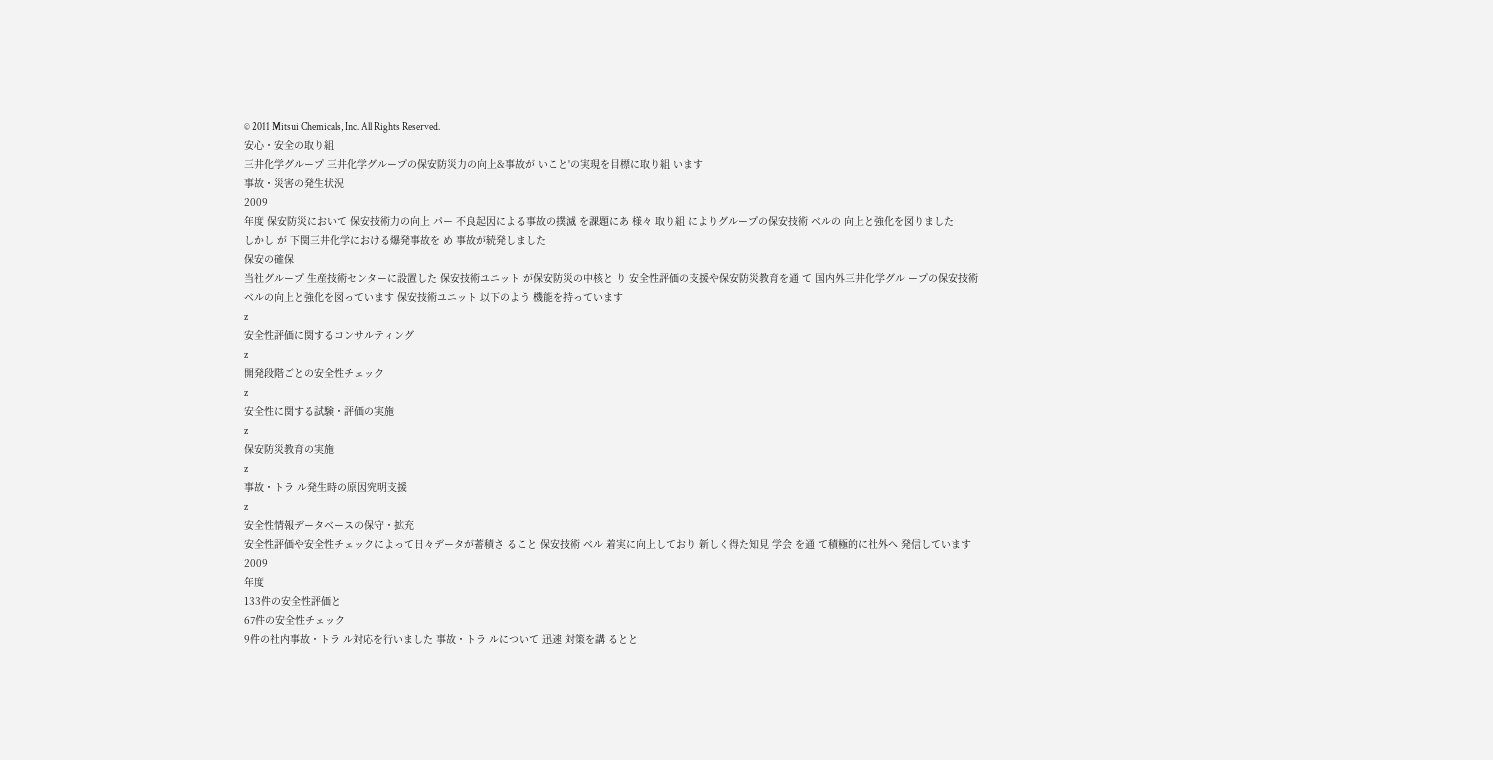© 2011 Mitsui Chemicals, Inc. All Rights Reserved.
安心・安全の取り組
三井化学グループ 三井化学グループの保安防災力の向上&事故が いこと'の実現を目標に取り組 います
事故・災害の発生状況
2009
年度 保安防災において 保安技術力の向上 パー 不良起因による事故の撲滅 を課題にあ 様々 取り組 によりグループの保安技術 ベルの 向上と強化を図りました
しかし が 下関三井化学における爆発事故を め 事故が続発しました
保安の確保
当社グループ 生産技術センターに設置した 保安技術ユニット が保安防災の中核と り 安全性評価の支援や保安防災教育を通 て 国内外三井化学グル ープの保安技術 ベルの向上と強化を図っています 保安技術ユニット 以下のよう 機能を持っています
z
安全性評価に関するコンサルティング
z
開発段階ごとの安全性チェック
z
安全性に関する試験・評価の実施
z
保安防災教育の実施
z
事故・トラ ル発生時の原因究明支援
z
安全性情報データベースの保守・拡充
安全性評価や安全性チェックによって日々データが蓄積さ ること 保安技術 ベル 着実に向上しており 新しく得た知見 学会 を通 て積極的に社外へ 発信しています
2009
年度
133件の安全性評価と
67件の安全性チェック
9件の社内事故・トラ ル対応を行いました 事故・トラ ルについて 迅速 対策を講 るとと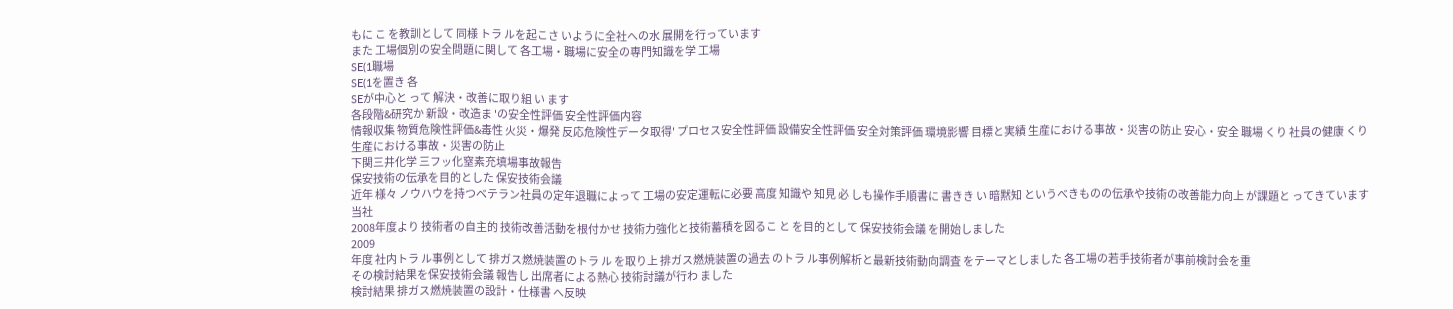もに こ を教訓として 同様 トラ ルを起こさ いように全社への水 展開を行っています
また 工場個別の安全問題に関して 各工場・職場に安全の専門知識を学 工場
SE(1職場
SE(1を置き 各
SEが中心と って 解決・改善に取り組 い ます
各段階&研究か 新設・改造ま 'の安全性評価 安全性評価内容
情報収集 物質危険性評価&毒性 火災・爆発 反応危険性データ取得' プロセス安全性評価 設備安全性評価 安全対策評価 環境影響 目標と実績 生産における事故・災害の防止 安心・安全 職場 くり 社員の健康 くり
生産における事故・災害の防止
下関三井化学 三フッ化窒素充填場事故報告
保安技術の伝承を目的とした 保安技術会議
近年 様々 ノウハウを持つベテラン社員の定年退職によって 工場の安定運転に必要 高度 知識や 知見 必 しも操作手順書に 書きき い 暗黙知 というべきものの伝承や技術の改善能力向上 が課題と ってきています
当社
2008年度より 技術者の自主的 技術改善活動を根付かせ 技術力強化と技術蓄積を図るこ と を目的として 保安技術会議 を開始しました
2009
年度 社内トラ ル事例として 排ガス燃焼装置のトラ ル を取り上 排ガス燃焼装置の過去 のトラ ル事例解析と最新技術動向調査 をテーマとしました 各工場の若手技術者が事前検討会を重
その検討結果を保安技術会議 報告し 出席者による熱心 技術討議が行わ ました
検討結果 排ガス燃焼装置の設計・仕様書 へ反映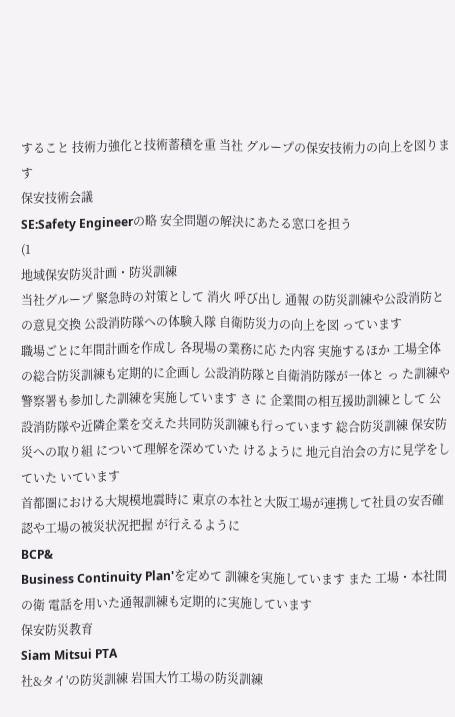すること 技術力強化と技術蓄積を重 当社 グループの保安技術力の向上を図ります
保安技術会議
SE:Safety Engineerの略 安全問題の解決にあたる窓口を担う
(1
地域保安防災計画・防災訓練
当社グループ 緊急時の対策として 消火 呼び出し 通報 の防災訓練や公設消防との意見交換 公設消防隊への体験入隊 自衛防災力の向上を図 っています
職場ごとに年間計画を作成し 各現場の業務に応 た内容 実施するほか 工場全体 の総合防災訓練も定期的に企画し 公設消防隊と自衛消防隊が一体と っ た訓練や 警察署も参加した訓練を実施しています さ に 企業間の相互援助訓練として 公設消防隊や近隣企業を交えた共同防災訓練も行っています 総合防災訓練 保安防災への取り組 について理解を深めていた けるように 地元自治会の方に見学をしていた いています
首都圏における大規模地震時に 東京の本社と大阪工場が連携して社員の安否確認や工場の被災状況把握 が行えるように
BCP&
Business Continuity Plan'を定めて 訓練を実施しています また 工場・本社間の衛 電話を用いた通報訓練も定期的に実施しています
保安防災教育
Siam Mitsui PTA
社&タイ'の防災訓練 岩国大竹工場の防災訓練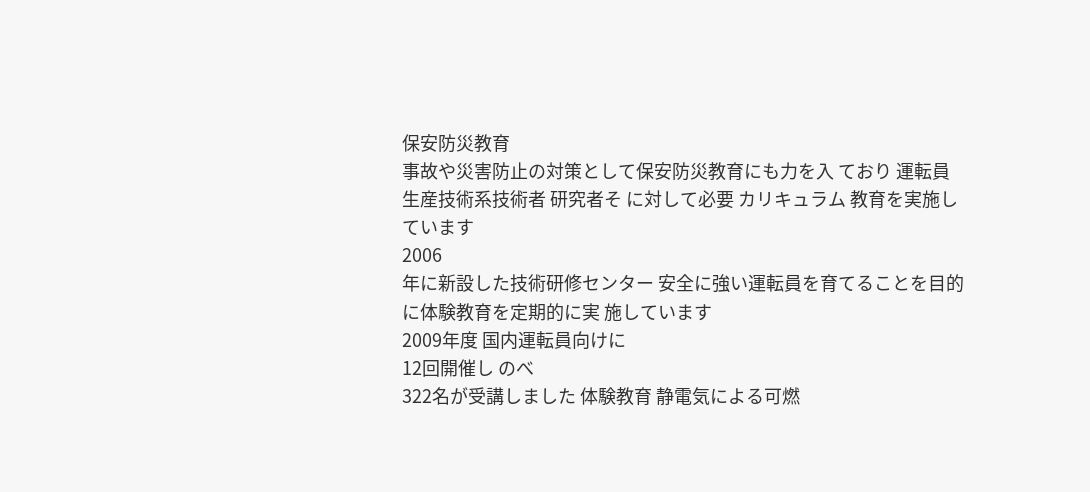保安防災教育
事故や災害防止の対策として保安防災教育にも力を入 ており 運転員 生産技術系技術者 研究者そ に対して必要 カリキュラム 教育を実施しています
2006
年に新設した技術研修センター 安全に強い運転員を育てることを目的に体験教育を定期的に実 施しています
2009年度 国内運転員向けに
12回開催し のべ
322名が受講しました 体験教育 静電気による可燃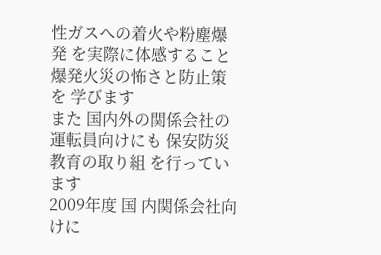性ガスへの着火や粉塵爆発 を実際に体感すること 爆発火災の怖さと防止策を 学びます
また 国内外の関係会社の運転員向けにも 保安防災教育の取り組 を行っています
2009年度 国 内関係会社向けに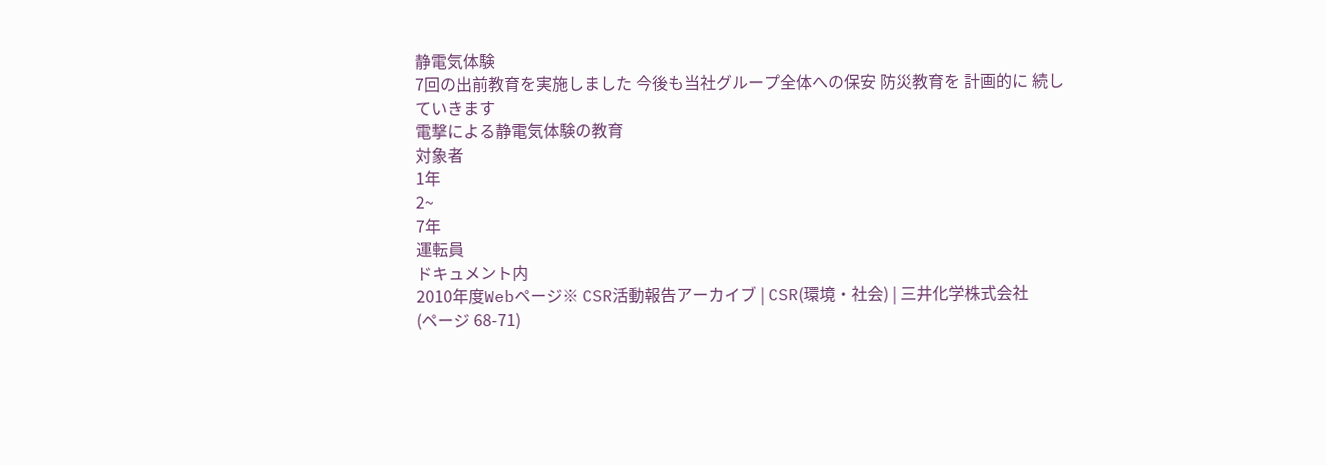静電気体験
7回の出前教育を実施しました 今後も当社グループ全体への保安 防災教育を 計画的に 続していきます
電撃による静電気体験の教育
対象者
1年
2~
7年
運転員
ドキュメント内
2010年度Webページ※ CSR活動報告アーカイブ | CSR(環境・社会) | 三井化学株式会社
(ページ 68-71)